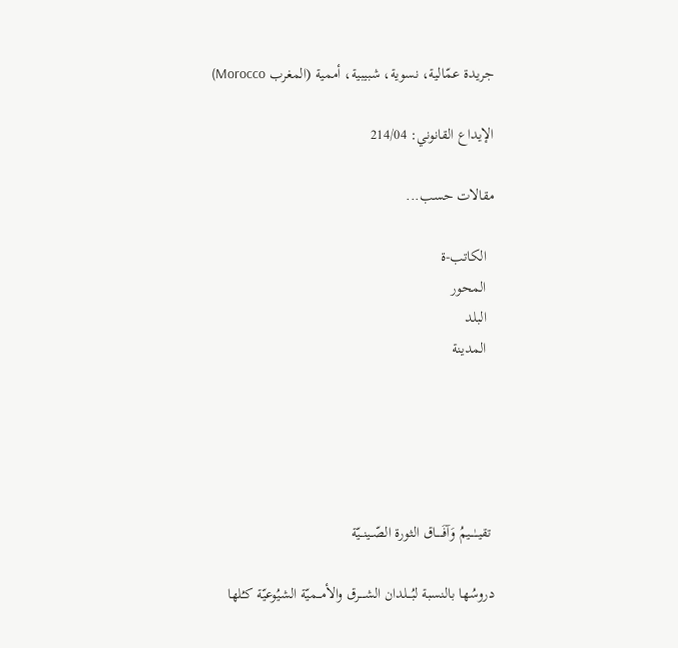جريدة عمّالية، نسوية، شبيبية، أممية (المغرب Morocco)

الإيداع القانوني: 214/04

مقالات حسب...

  الكاتب-ة
  المحور
  البلد
  المدينة





 تقيــٰـــيمُ وَآفَـــــاق الثورة الصّــينــيّة

دروسُها بالنسبة لبُـــلدان الشــــرق والأمـــميّة الشيُوعيّة كـُلها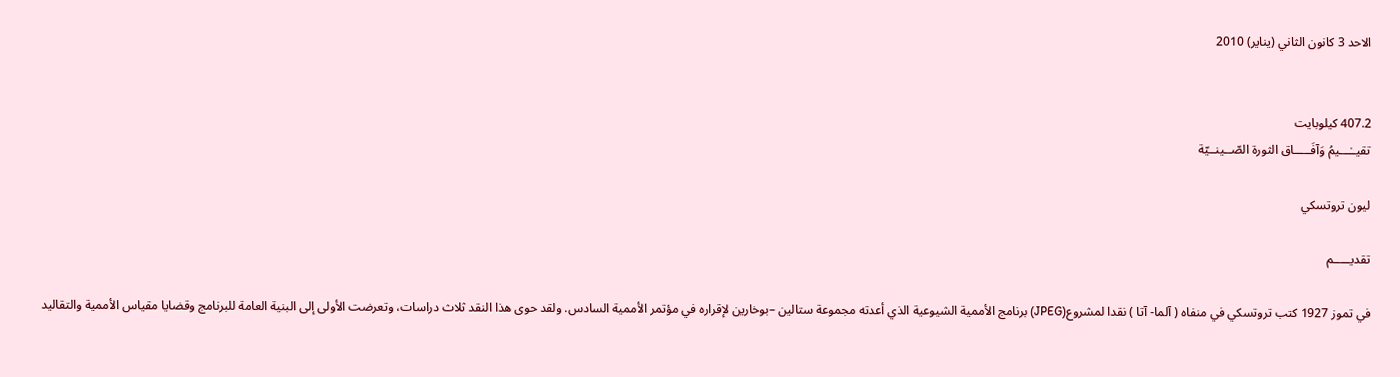الاحد 3 كانون الثاني (يناير) 2010


407.2 كيلوبايت
تقيــٰـــيمُ وَآفَـــــاق الثورة الصّــينــيّة

ليون تروتسكي

تقديـــــم

في تموز 1927 كتب تروتسكي في منفاه ( آلما- آتا ) نقدا لمشروع(JPEG) برنامج الأممية الشيوعية الذي أعدته مجموعة ستالين –بوخارين لإقراره في مؤتمر الأممية السادس. ولقد حوى هذا النقد ثلاث دراسات، وتعرضت الأولى إلى البنية العامة للبرنامج وقضايا مقياس الأممية والتقاليد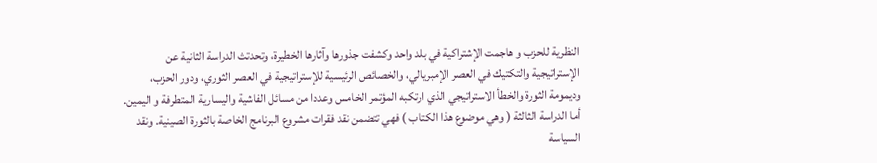النظرية للحزب و هاجمت الإشتراكية في بلد واحد وكشفت جذورها وآثارها الخطيرة، وتحدتث الدراسة الثانية عن الإستراتيجية والتكتيك في العصر الإمبريالي، والخصائص الرئيسية للإستراتيجية في العصر الثوري، ودور الحزب، وديمومة الثورة والخطأ الاستراتيجي الذي ارتكبه المؤتمر الخامس وعددا من مسائل الفاشية واليسارية المتطرفة و اليمين. أما الدراسة الثالثة ( وهي موضوع هذا الكتاب ) فهي تتضمن نقد فقرات مشروع البرنامج الخاصة بالثورة الصينية. ونقد السياسة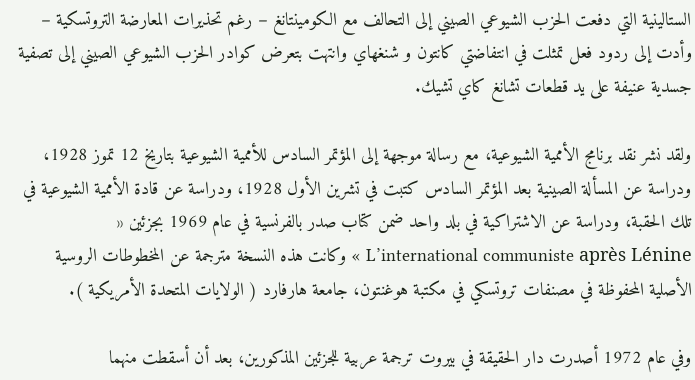الستالينية التي دفعت الحزب الشيوعي الصيني إلى التحالف مع الكومينتانغ – رغم تحذيرات المعارضة التروتسكية – وأدت إلى ردود فعل تمثلت في انتفاضتي كانتون و شنغهاي وانتهت بتعرض كوادر الحزب الشيوعي الصيني إلى تصفية جسدية عنيفة على يد قطعات تشانغ كاي تشيك.

ولقد نشر نقد برنامج الأممية الشيوعية، مع رسالة موجهة إلى المؤتمر السادس للأممية الشيوعية بتاريخ 12 تموز 1928، ودراسة عن المسألة الصينية بعد المؤتمر السادس كتبت في تشرين الأول 1928، ودراسة عن قادة الأممية الشيوعية في تلك الحقبة، ودراسة عن الاشتراكية في بلد واحد ضمن كتاب صدر بالفرنسية في عام 1969 بجزئين « L’international communiste après Lénine » وكانت هذه النسخة مترجمة عن المخطوطات الروسية الأصلية المحفوظة في مصنفات تروتسكي في مكتبة هوغنتون، جامعة هارفارد ( الولايات المتحدة الأمريكية ).

وفي عام 1972 أصدرت دار الحقيقة في بيروت ترجمة عربية للجزئين المذكورين، بعد أن أسقطت منهما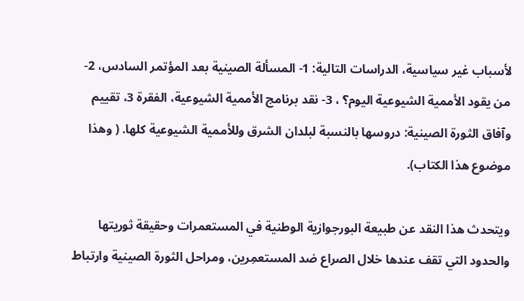لأسباب غير سياسية، الدراسات التالية: 1- المسألة الصينية بعد المؤتمر السادس، 2- من يقود الأممية الشيوعية اليوم؟ ، 3- نقد برنامج الأممية الشيوعية، الفقرة 3، تقييم وآفاق الثورة الصينية: دروسها بالنسبة لبلدان الشرق وللأممية الشيوعية كلها. ( وهذا موضوع هذا الكتاب).

ويتحدث هذا النقد عن طبيعة البورجوازية الوطنية في المستعمرات وحقيقة ثوريتها والحدود التي تقف عندها خلال الصراع ضد المستعمِرين، ومراحل الثورة الصينية وارتباط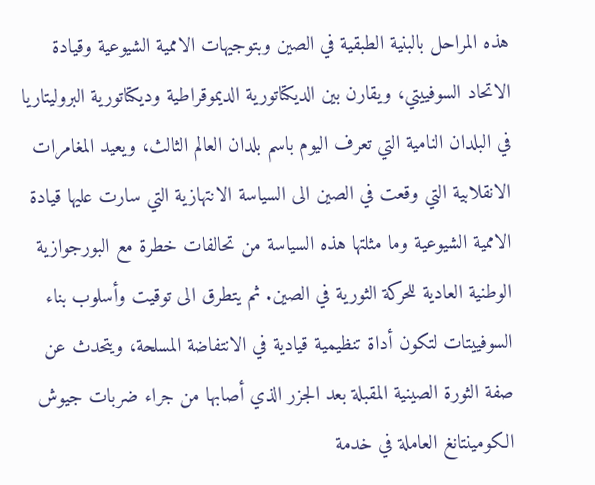هذه المراحل بالبنية الطبقية في الصين وبتوجيهات الاممية الشيوعية وقيادة الاتحاد السوفييتي، ويقارن بين الديكتاتورية الديموقراطية وديكتاتورية البروليتاريا في البلدان النامية التي تعرف اليوم باسم بلدان العالم الثالث، ويعيد المغامرات الانقلابية التي وقعت في الصين الى السياسة الانتهازية التي سارت عليها قيادة الاممية الشيوعية وما مثلتها هذه السياسة من تحالفات خطرة مع البورجوازية الوطنية العادية للحركة الثورية في الصين. ثم يتطرق الى توقيت وأسلوب بناء السوفييتات لتكون أداة تنظيمية قيادية في الانتفاضة المسلحة، ويتحدث عن صفة الثورة الصينية المقبلة بعد الجزر الذي أصابها من جراء ضربات جيوش الكومينتانغ العاملة في خدمة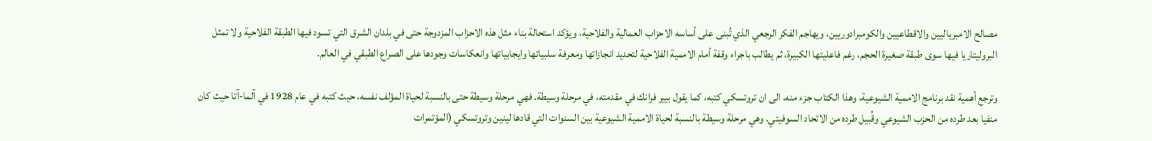مصالح الامبرياليين والاقطاعيين والكومبرادوريين، ويهاجم الفكر الرجعي الذي تُبنى على أساسه الاحزاب العمالية والفلاحية، ويؤكد استحالة بناء مثل هذه الاحزاب المزدوجة حتى في بلدان الشرق التي تسود فيها الطبقة الفلاحية ولا تمثل البروليتاريا فيها سوى طبقة صغيرة الحجم، رغم فاعليتها الكبيرة، ثم يطالب باجراء وقفة أمام الاممية الفلاحية لتحديد انجازاتها ومعرفة سلبياتها وايجابياتها وانعكاسات وجودها على الصراع الطبقي في العالم.

وترجع أهمية نقد برنامج الاممية الشيوعية، وهذا الكتاب جزء منه، الى ان تروتسكي كتبه، كما يقول بيير فرانك في مقدمته، في مرحلة وسيطة. فهي مرحلة وسيطة حتى بالنسبة لحياة المؤلف نفسه، حيث كتبه في عام 1928 في آلما-آتا حيث كان منفيا بعد طرده من الحزب الشيوعي وقُبيل طرده من الاتحاد السوفيتي. وهي مرحلة وسيطة بالنسبة لحياة الاممية الشيوعية بين السنوات التي قادها لينين وتروتسكي (المؤتمرات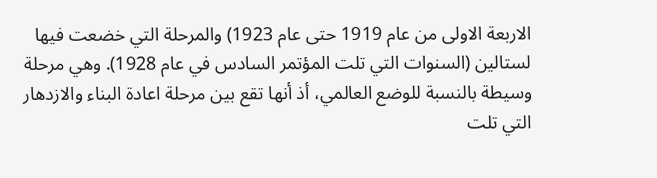الاربعة الاولى من عام 1919 حتى عام 1923) والمرحلة التي خضعت فيها لستالين (السنوات التي تلت المؤتمر السادس في عام 1928). وهي مرحلة وسيطة بالنسبة للوضع العالمي، أذ أنها تقع بين مرحلة اعادة البناء والازدهار التي تلت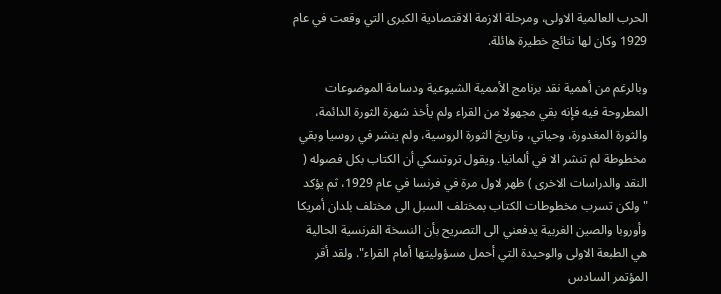الحرب العالمية الاولى، ومرحلة الازمة الاقتصادية الكبرى التي وقعت في عام 1929 وكان لها نتائج خطيرة هائلة.

وبالرغم من أهمية نقد برنامج الأممية الشيوعية ودسامة الموضوعات المطروحة فيه فإنه بقي مجهولا من القراء ولم يأخذ شهرة الثورة الدائمة، والثورة المغدورة، وحياتي، وتاريخ الثورة الروسية، ولم ينشر في روسيا وبقي مخطوطة لم تنشر الا في ألمانيا. ويقول تروتسكي أن الكتاب بكل فصوله ( النقد والدراسات الاخرى ) ظهر لاول مرة في فرنسا في عام 1929، ثم يؤكد "ولكن تسرب مخطوطات الكتاب بمختلف السبل الى مختلف بلدان أمريكا وأوروبا والصين الغربية يدفعني الى التصريح بأن النسخة الفرنسية الحالية هي الطبعة الاولى والوحيدة التي أحمل مسؤوليتها أمام القراء". ولقد أقر المؤتمر السادس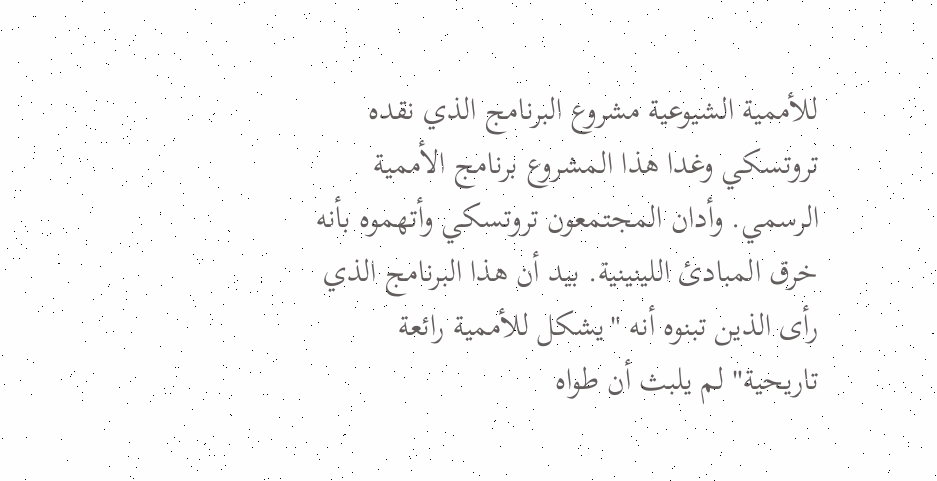للأممية الشيوعية مشروع البرنامج الذي نقده تروتسكي وغدا هذا المشروع برنامج الأممية الرسمي. وأدان المجتمعون تروتسكي وأتهموه بأنه خرق المبادئ اللينينية. بيد أن هذا البرنامج الذي رأى الذين تبنوه أنه "يشكل للأممية رائعة تاريحية" لم يلبث أن طواه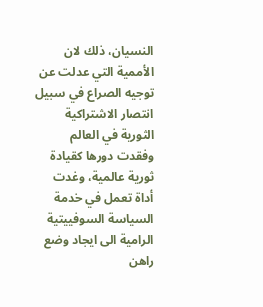النسيان، ذلك لان الأممية التي عدلت عن توجيه الصراع في سبيل انتصار الاشتراكية الثورية في العالم وفقدت دورها كقيادة ثورية عالمية، وغدت أداة تعمل في خدمة السياسة السوفييتية الرامية الى ايجاد وضع راهن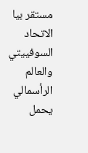مستقر بيا الاتحاد السوفييتي والعالم الرأسمالي يحمل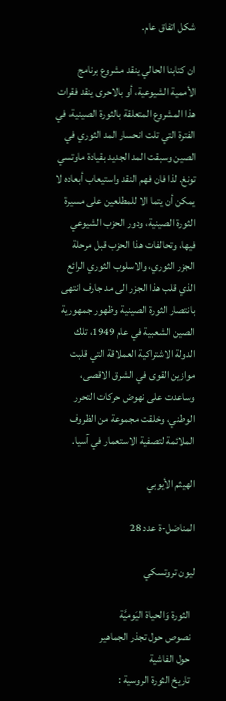شكل اتفاق عام.

ان كتابنا الحالي ينقد مشروع برنامج الأممية الشيوعية، أو بالاحرى ينقد فقرات هذا المشروع المتعلقة بالثورة الصينية، في الفترة التي تلت انحسار المد الثوري في الصين وسبقت المد الجديد بقيادة ماوتسي تونغ. لذا فان فهم النقد واستيعاب أبعاده لا يمكن أن يتما الا للمطلعين على مسيرة الثورة الصينية، ودور الحزب الشيوعي فيها، وتحالفات هذا الحزب قبل مرحلة الجزر الثوري، والاسلوب الثوري الرائع الذي قلب هذا الجزر الى مد جارف انتهى بانتصار الثورة الصينية وظهور جمهورية الصين الشعبية في عام 1949، تلك الدولة الاشتراكية العملاقة التي قلبت موازين القوى في الشرق الاقصى، وساعدت على نهوض حركات التحرر الوطني، وخلقت مجموعة من الظروف الملائمة لتصفية الاستعمار في آسيا.

الهيثم الأيوبي

المناضل-ة عدد 28

ليون تروتسكي

  الثورة وَالحياة اليَوميَّة
  نصوص حول تجذر الجماهير
  حول الفاشية
  تاريخ الثورة الروسية :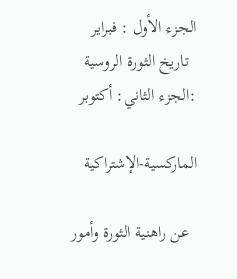الجزء الأول : فبراير
  تاريخ الثورة الروسية :الجزء الثاني: أكتوبر

الماركسية-الإشتراكية

  عن راهنية الثورة وأمور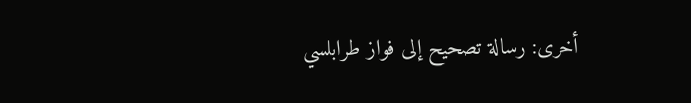أخرى: رسالة تصحيح إلى فواز طرابلسي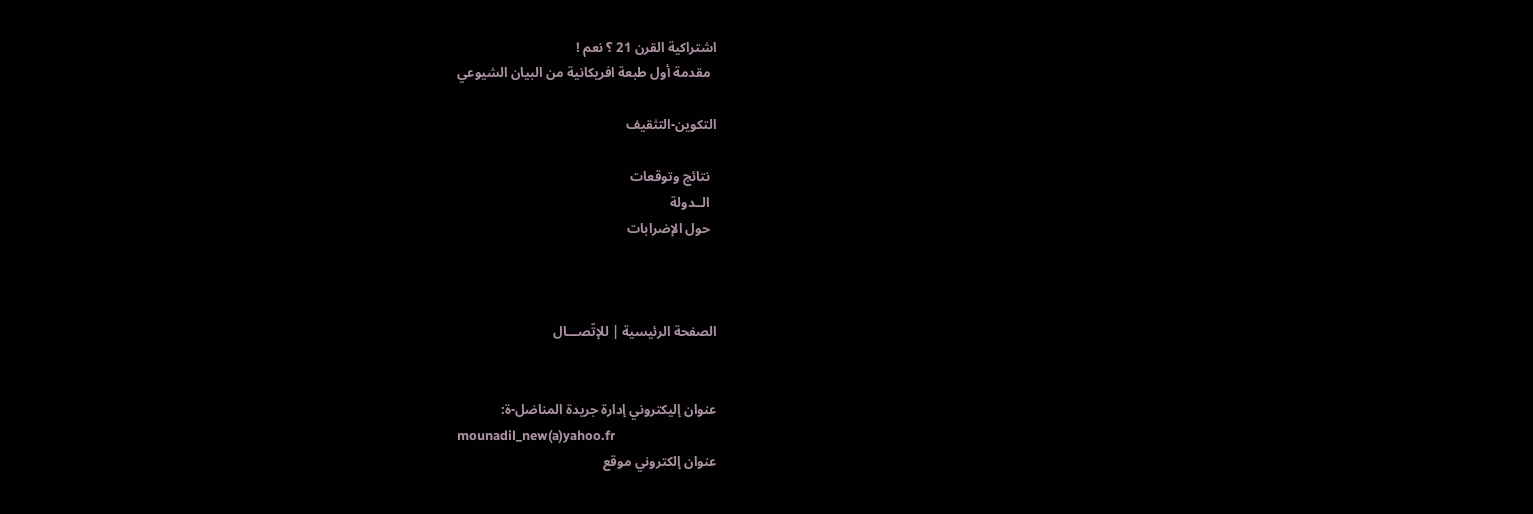اشتراكية القرن 21 ؟ نعم !
  مقدمة أول طبعة افريكانية من البيان الشيوعي

التكوين-التثقيف

  نتائج وتوقعات
  الــدولة
  حول الإضرابات



الصفحة الرئيسية | للإتّصـــال


عنوان إليكتروني إدارة جريدة المناضل-ة:
mounadil_new(a)yahoo.fr
عنوان إلكتروني موقع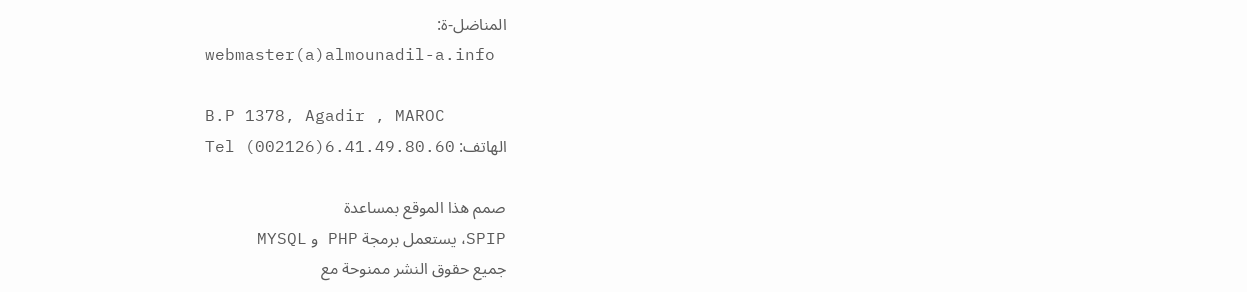المناضل-ة:
webmaster(a)almounadil-a.info

B.P 1378, Agadir , MAROC
الهاتف: Tel (002126)6.41.49.80.60

صمم هذا الموقع بمساعدة
SPIP، يستعمل برمجة PHP و MYSQL
جميع حقوق النشر ممنوحة مع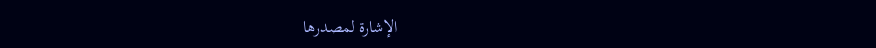الإشارة لمصدرها